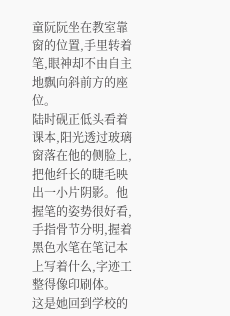童阮阮坐在教室靠窗的位置,手里转着笔,眼神却不由自主地飘向斜前方的座位。
陆时砚正低头看着课本,阳光透过玻璃窗落在他的侧脸上,把他纤长的睫毛映出一小片阴影。他握笔的姿势很好看,手指骨节分明,握着黑色水笔在笔记本上写着什么,字迹工整得像印刷体。
这是她回到学校的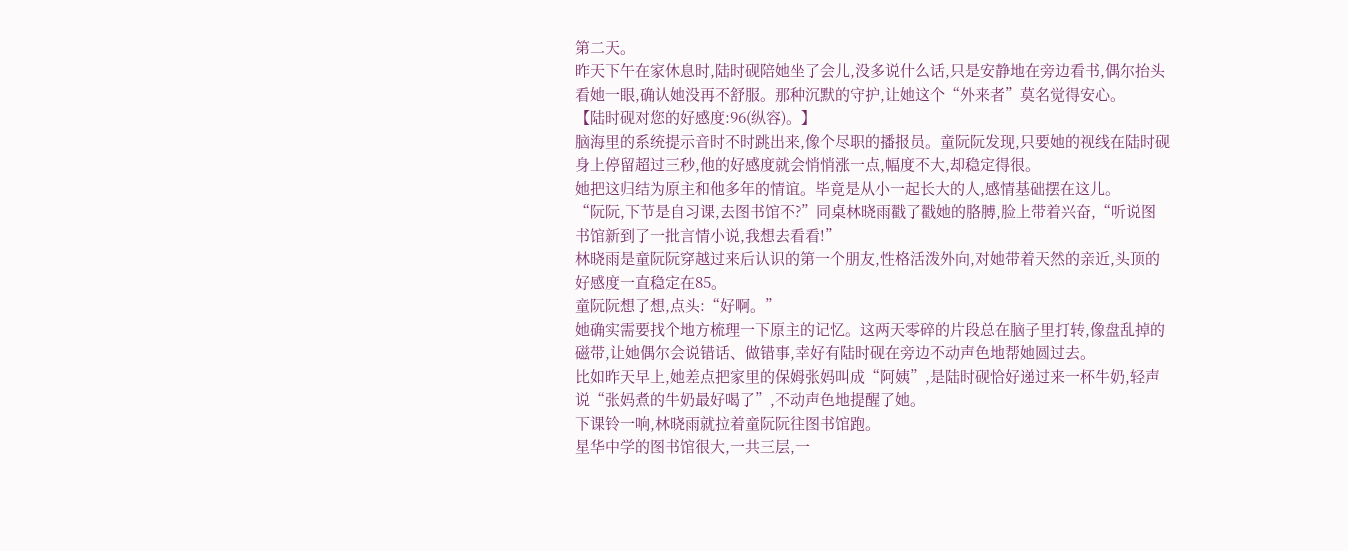第二天。
昨天下午在家休息时,陆时砚陪她坐了会儿,没多说什么话,只是安静地在旁边看书,偶尔抬头看她一眼,确认她没再不舒服。那种沉默的守护,让她这个“外来者”莫名觉得安心。
【陆时砚对您的好感度:96(纵容)。】
脑海里的系统提示音时不时跳出来,像个尽职的播报员。童阮阮发现,只要她的视线在陆时砚身上停留超过三秒,他的好感度就会悄悄涨一点,幅度不大,却稳定得很。
她把这归结为原主和他多年的情谊。毕竟是从小一起长大的人,感情基础摆在这儿。
“阮阮,下节是自习课,去图书馆不?”同桌林晓雨戳了戳她的胳膊,脸上带着兴奋,“听说图书馆新到了一批言情小说,我想去看看!”
林晓雨是童阮阮穿越过来后认识的第一个朋友,性格活泼外向,对她带着天然的亲近,头顶的好感度一直稳定在85。
童阮阮想了想,点头:“好啊。”
她确实需要找个地方梳理一下原主的记忆。这两天零碎的片段总在脑子里打转,像盘乱掉的磁带,让她偶尔会说错话、做错事,幸好有陆时砚在旁边不动声色地帮她圆过去。
比如昨天早上,她差点把家里的保姆张妈叫成“阿姨”,是陆时砚恰好递过来一杯牛奶,轻声说“张妈煮的牛奶最好喝了”,不动声色地提醒了她。
下课铃一响,林晓雨就拉着童阮阮往图书馆跑。
星华中学的图书馆很大,一共三层,一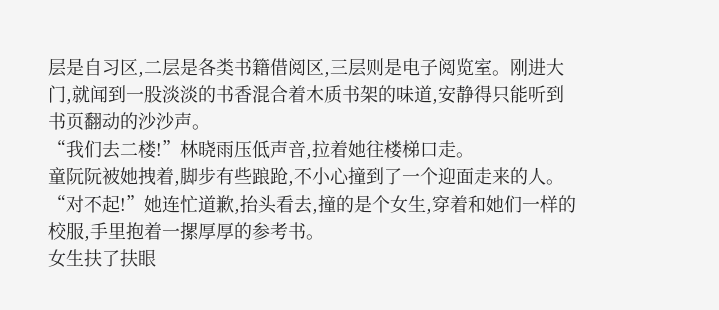层是自习区,二层是各类书籍借阅区,三层则是电子阅览室。刚进大门,就闻到一股淡淡的书香混合着木质书架的味道,安静得只能听到书页翻动的沙沙声。
“我们去二楼!”林晓雨压低声音,拉着她往楼梯口走。
童阮阮被她拽着,脚步有些踉跄,不小心撞到了一个迎面走来的人。
“对不起!”她连忙道歉,抬头看去,撞的是个女生,穿着和她们一样的校服,手里抱着一摞厚厚的参考书。
女生扶了扶眼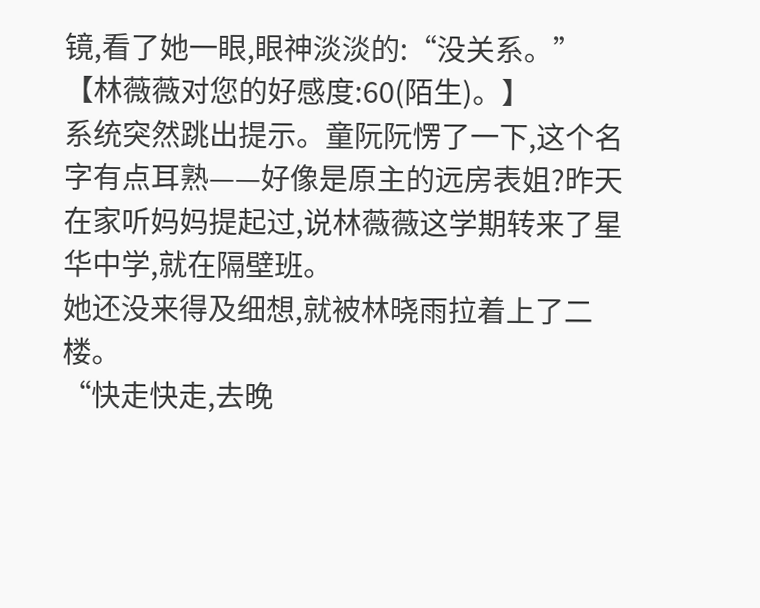镜,看了她一眼,眼神淡淡的:“没关系。”
【林薇薇对您的好感度:60(陌生)。】
系统突然跳出提示。童阮阮愣了一下,这个名字有点耳熟——好像是原主的远房表姐?昨天在家听妈妈提起过,说林薇薇这学期转来了星华中学,就在隔壁班。
她还没来得及细想,就被林晓雨拉着上了二楼。
“快走快走,去晚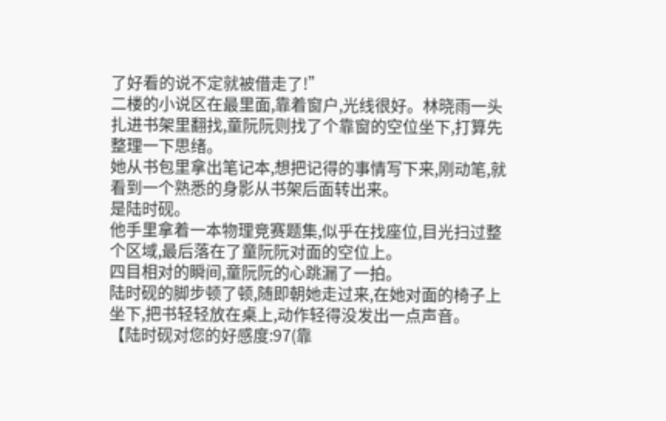了好看的说不定就被借走了!”
二楼的小说区在最里面,靠着窗户,光线很好。林晓雨一头扎进书架里翻找,童阮阮则找了个靠窗的空位坐下,打算先整理一下思绪。
她从书包里拿出笔记本,想把记得的事情写下来,刚动笔,就看到一个熟悉的身影从书架后面转出来。
是陆时砚。
他手里拿着一本物理竞赛题集,似乎在找座位,目光扫过整个区域,最后落在了童阮阮对面的空位上。
四目相对的瞬间,童阮阮的心跳漏了一拍。
陆时砚的脚步顿了顿,随即朝她走过来,在她对面的椅子上坐下,把书轻轻放在桌上,动作轻得没发出一点声音。
【陆时砚对您的好感度:97(靠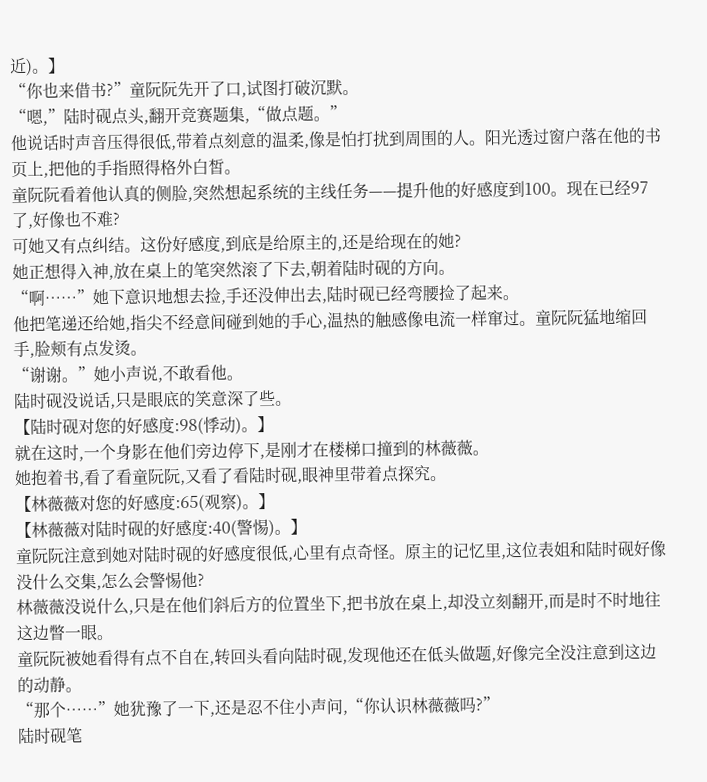近)。】
“你也来借书?”童阮阮先开了口,试图打破沉默。
“嗯,”陆时砚点头,翻开竞赛题集,“做点题。”
他说话时声音压得很低,带着点刻意的温柔,像是怕打扰到周围的人。阳光透过窗户落在他的书页上,把他的手指照得格外白皙。
童阮阮看着他认真的侧脸,突然想起系统的主线任务——提升他的好感度到100。现在已经97了,好像也不难?
可她又有点纠结。这份好感度,到底是给原主的,还是给现在的她?
她正想得入神,放在桌上的笔突然滚了下去,朝着陆时砚的方向。
“啊……”她下意识地想去捡,手还没伸出去,陆时砚已经弯腰捡了起来。
他把笔递还给她,指尖不经意间碰到她的手心,温热的触感像电流一样窜过。童阮阮猛地缩回手,脸颊有点发烫。
“谢谢。”她小声说,不敢看他。
陆时砚没说话,只是眼底的笑意深了些。
【陆时砚对您的好感度:98(悸动)。】
就在这时,一个身影在他们旁边停下,是刚才在楼梯口撞到的林薇薇。
她抱着书,看了看童阮阮,又看了看陆时砚,眼神里带着点探究。
【林薇薇对您的好感度:65(观察)。】
【林薇薇对陆时砚的好感度:40(警惕)。】
童阮阮注意到她对陆时砚的好感度很低,心里有点奇怪。原主的记忆里,这位表姐和陆时砚好像没什么交集,怎么会警惕他?
林薇薇没说什么,只是在他们斜后方的位置坐下,把书放在桌上,却没立刻翻开,而是时不时地往这边瞥一眼。
童阮阮被她看得有点不自在,转回头看向陆时砚,发现他还在低头做题,好像完全没注意到这边的动静。
“那个……”她犹豫了一下,还是忍不住小声问,“你认识林薇薇吗?”
陆时砚笔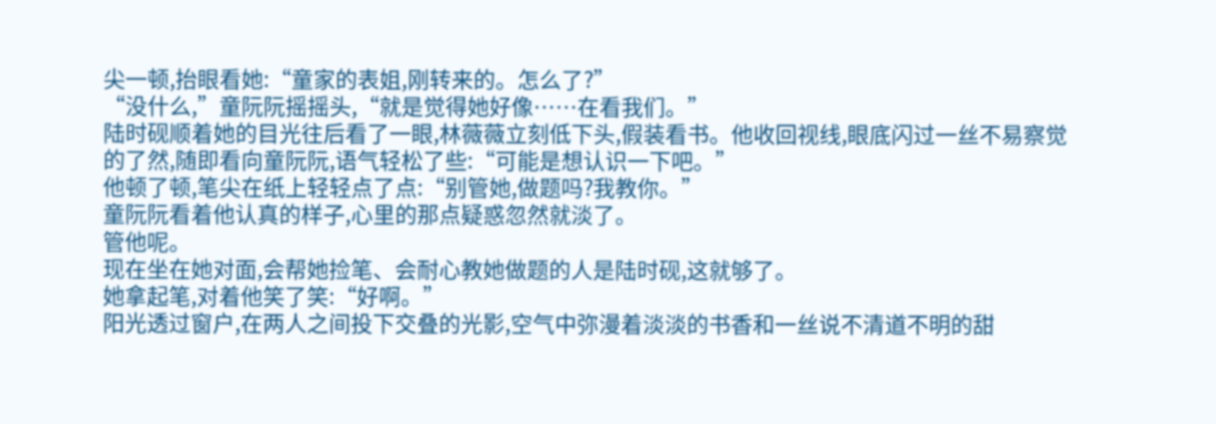尖一顿,抬眼看她:“童家的表姐,刚转来的。怎么了?”
“没什么,”童阮阮摇摇头,“就是觉得她好像……在看我们。”
陆时砚顺着她的目光往后看了一眼,林薇薇立刻低下头,假装看书。他收回视线,眼底闪过一丝不易察觉的了然,随即看向童阮阮,语气轻松了些:“可能是想认识一下吧。”
他顿了顿,笔尖在纸上轻轻点了点:“别管她,做题吗?我教你。”
童阮阮看着他认真的样子,心里的那点疑惑忽然就淡了。
管他呢。
现在坐在她对面,会帮她捡笔、会耐心教她做题的人是陆时砚,这就够了。
她拿起笔,对着他笑了笑:“好啊。”
阳光透过窗户,在两人之间投下交叠的光影,空气中弥漫着淡淡的书香和一丝说不清道不明的甜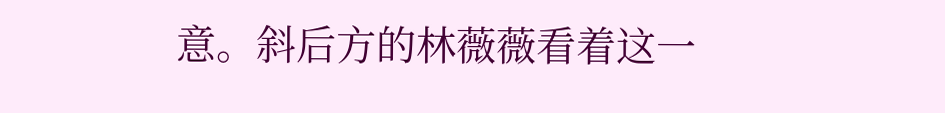意。斜后方的林薇薇看着这一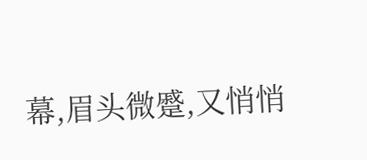幕,眉头微蹙,又悄悄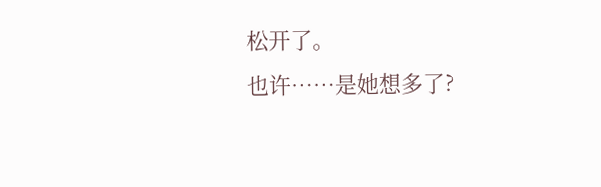松开了。
也许……是她想多了?